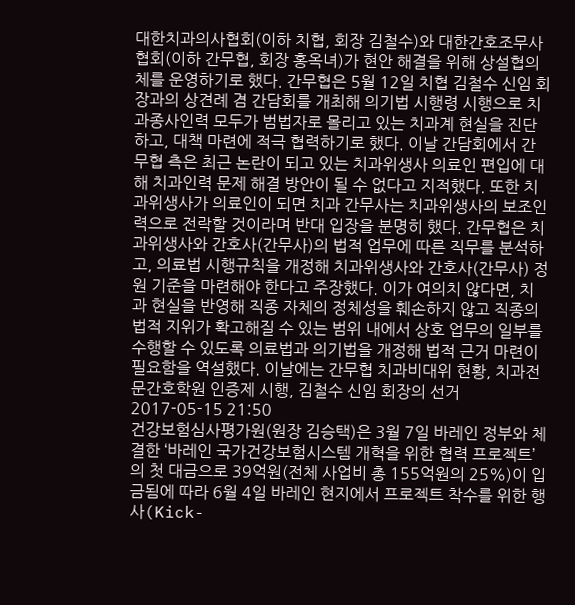대한치과의사협회(이하 치협, 회장 김철수)와 대한간호조무사협회(이하 간무협, 회장 홍옥녀)가 현안 해결을 위해 상설협의체를 운영하기로 했다. 간무협은 5월 12일 치협 김철수 신임 회장과의 상견례 겸 간담회를 개최해 의기법 시행령 시행으로 치과종사인력 모두가 범법자로 몰리고 있는 치과계 현실을 진단하고, 대책 마련에 적극 협력하기로 했다. 이날 간담회에서 간무협 측은 최근 논란이 되고 있는 치과위생사 의료인 편입에 대해 치과인력 문제 해결 방안이 될 수 없다고 지적했다. 또한 치과위생사가 의료인이 되면 치과 간무사는 치과위생사의 보조인력으로 전락할 것이라며 반대 입장을 분명히 했다. 간무협은 치과위생사와 간호사(간무사)의 법적 업무에 따른 직무를 분석하고, 의료법 시행규칙을 개정해 치과위생사와 간호사(간무사) 정원 기준을 마련해야 한다고 주장했다. 이가 여의치 않다면, 치과 현실을 반영해 직종 자체의 정체성을 훼손하지 않고 직종의 법적 지위가 확고해질 수 있는 범위 내에서 상호 업무의 일부를 수행할 수 있도록 의료법과 의기법을 개정해 법적 근거 마련이 필요함을 역설했다. 이날에는 간무협 치과비대위 현황, 치과전문간호학원 인증제 시행, 김철수 신임 회장의 선거
2017-05-15 21:50
건강보험심사평가원(원장 김승택)은 3월 7일 바레인 정부와 체결한 ‘바레인 국가건강보험시스템 개혁을 위한 협력 프로젝트’의 첫 대금으로 39억원(전체 사업비 총 155억원의 25%)이 입금됨에 따라 6월 4일 바레인 현지에서 프로젝트 착수를 위한 행사(Kick-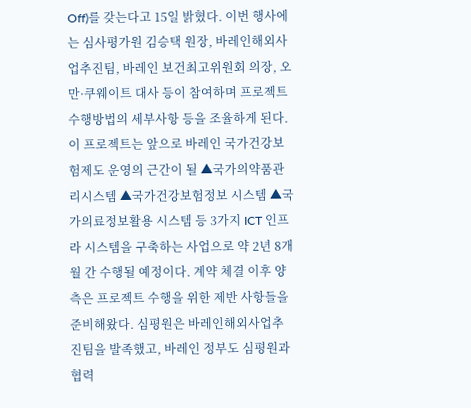Off)를 갖는다고 15일 밝혔다. 이번 행사에는 심사평가원 김승택 원장, 바레인해외사업추진팀, 바레인 보건최고위원회 의장, 오만·쿠웨이트 대사 등이 참여하며 프로젝트 수행방법의 세부사항 등을 조율하게 된다. 이 프로젝트는 앞으로 바레인 국가건강보험제도 운영의 근간이 될 ▲국가의약품관리시스템 ▲국가건강보험정보 시스템 ▲국가의료정보활용 시스템 등 3가지 ICT 인프라 시스템을 구축하는 사업으로 약 2년 8개월 간 수행될 예정이다. 계약 체결 이후 양측은 프로젝트 수행을 위한 제반 사항들을 준비해왔다. 심평원은 바레인해외사업추진팀을 발족했고, 바레인 정부도 심평원과 협력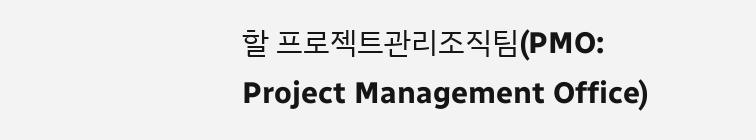할 프로젝트관리조직팀(PMO: Project Management Office)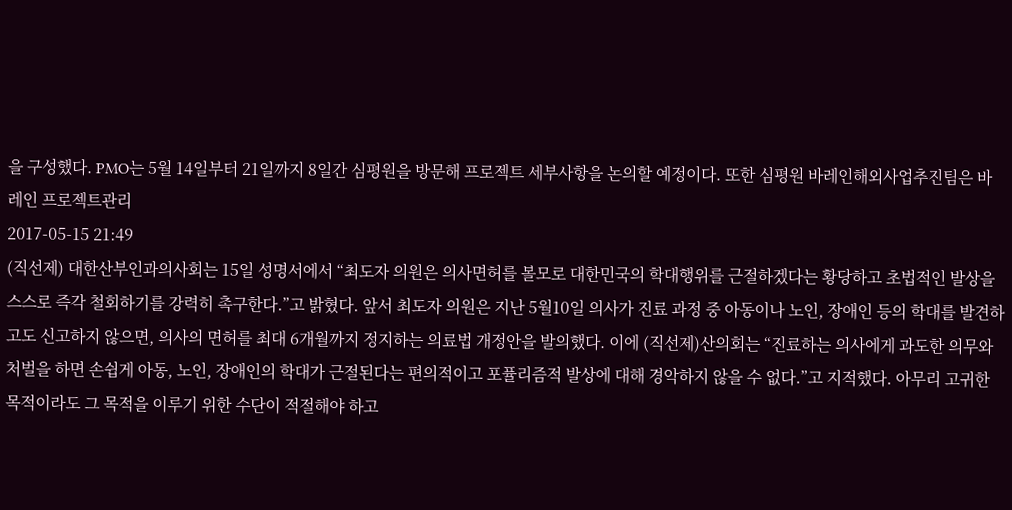을 구성했다. PMO는 5월 14일부터 21일까지 8일간 심평원을 방문해 프로젝트 세부사항을 논의할 예정이다. 또한 심평원 바레인해외사업추진팀은 바레인 프로젝트관리
2017-05-15 21:49
(직선제) 대한산부인과의사회는 15일 성명서에서 “최도자 의원은 의사면허를 볼모로 대한민국의 학대행위를 근절하겠다는 황당하고 초법적인 발상을 스스로 즉각 철회하기를 강력히 촉구한다.”고 밝혔다. 앞서 최도자 의원은 지난 5월10일 의사가 진료 과정 중 아동이나 노인, 장애인 등의 학대를 발견하고도 신고하지 않으면, 의사의 면허를 최대 6개월까지 정지하는 의료법 개정안을 발의했다. 이에 (직선제)산의회는 “진료하는 의사에게 과도한 의무와 처벌을 하면 손쉽게 아동, 노인, 장애인의 학대가 근절된다는 편의적이고 포퓰리즘적 발상에 대해 경악하지 않을 수 없다.”고 지적했다. 아무리 고귀한 목적이라도 그 목적을 이루기 위한 수단이 적절해야 하고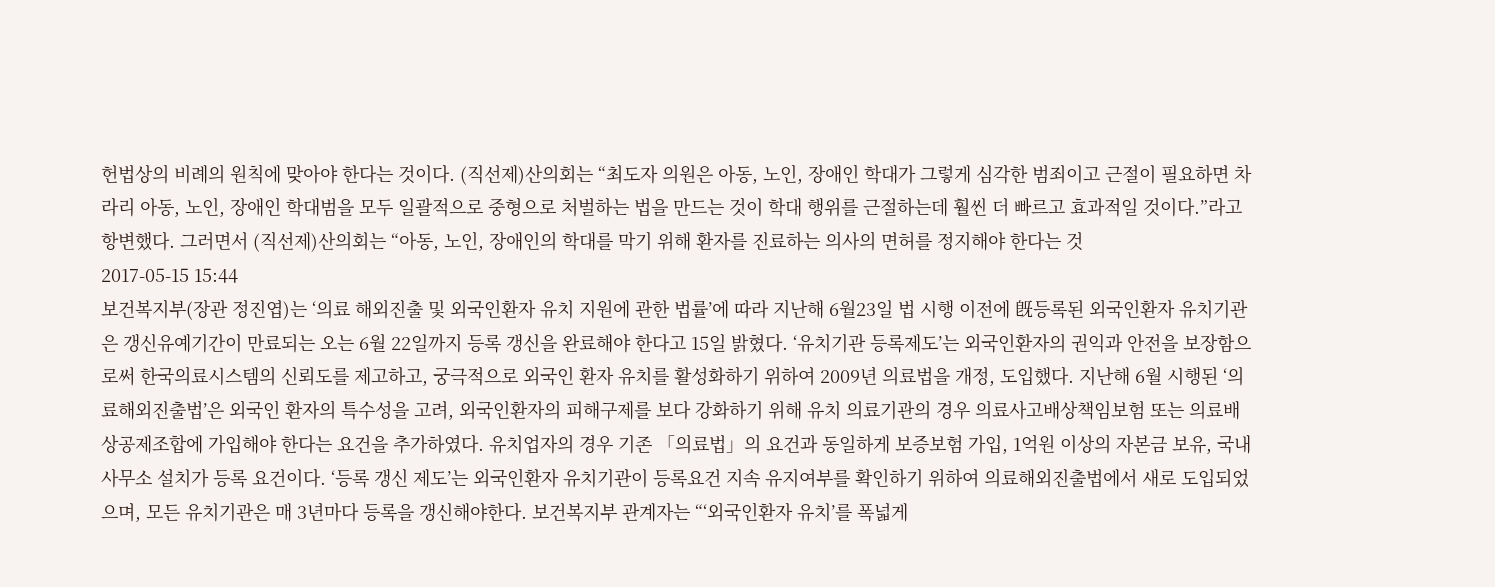헌법상의 비례의 원칙에 맞아야 한다는 것이다. (직선제)산의회는 “최도자 의원은 아동, 노인, 장애인 학대가 그렇게 심각한 범죄이고 근절이 필요하면 차라리 아동, 노인, 장애인 학대범을 모두 일괄적으로 중형으로 처벌하는 법을 만드는 것이 학대 행위를 근절하는데 훨씬 더 빠르고 효과적일 것이다.”라고 항변했다. 그러면서 (직선제)산의회는 “아동, 노인, 장애인의 학대를 막기 위해 환자를 진료하는 의사의 면허를 정지해야 한다는 것
2017-05-15 15:44
보건복지부(장관 정진엽)는 ‘의료 해외진출 및 외국인환자 유치 지원에 관한 법률’에 따라 지난해 6월23일 법 시행 이전에 旣등록된 외국인환자 유치기관은 갱신유예기간이 만료되는 오는 6월 22일까지 등록 갱신을 완료해야 한다고 15일 밝혔다. ‘유치기관 등록제도’는 외국인환자의 권익과 안전을 보장함으로써 한국의료시스템의 신뢰도를 제고하고, 궁극적으로 외국인 환자 유치를 활성화하기 위하여 2009년 의료법을 개정, 도입했다. 지난해 6월 시행된 ‘의료해외진출법’은 외국인 환자의 특수성을 고려, 외국인환자의 피해구제를 보다 강화하기 위해 유치 의료기관의 경우 의료사고배상책임보험 또는 의료배상공제조합에 가입해야 한다는 요건을 추가하였다. 유치업자의 경우 기존 「의료법」의 요건과 동일하게 보증보험 가입, 1억원 이상의 자본금 보유, 국내 사무소 설치가 등록 요건이다. ‘등록 갱신 제도’는 외국인환자 유치기관이 등록요건 지속 유지여부를 확인하기 위하여 의료해외진출법에서 새로 도입되었으며, 모든 유치기관은 매 3년마다 등록을 갱신해야한다. 보건복지부 관계자는 “‘외국인환자 유치’를 폭넓게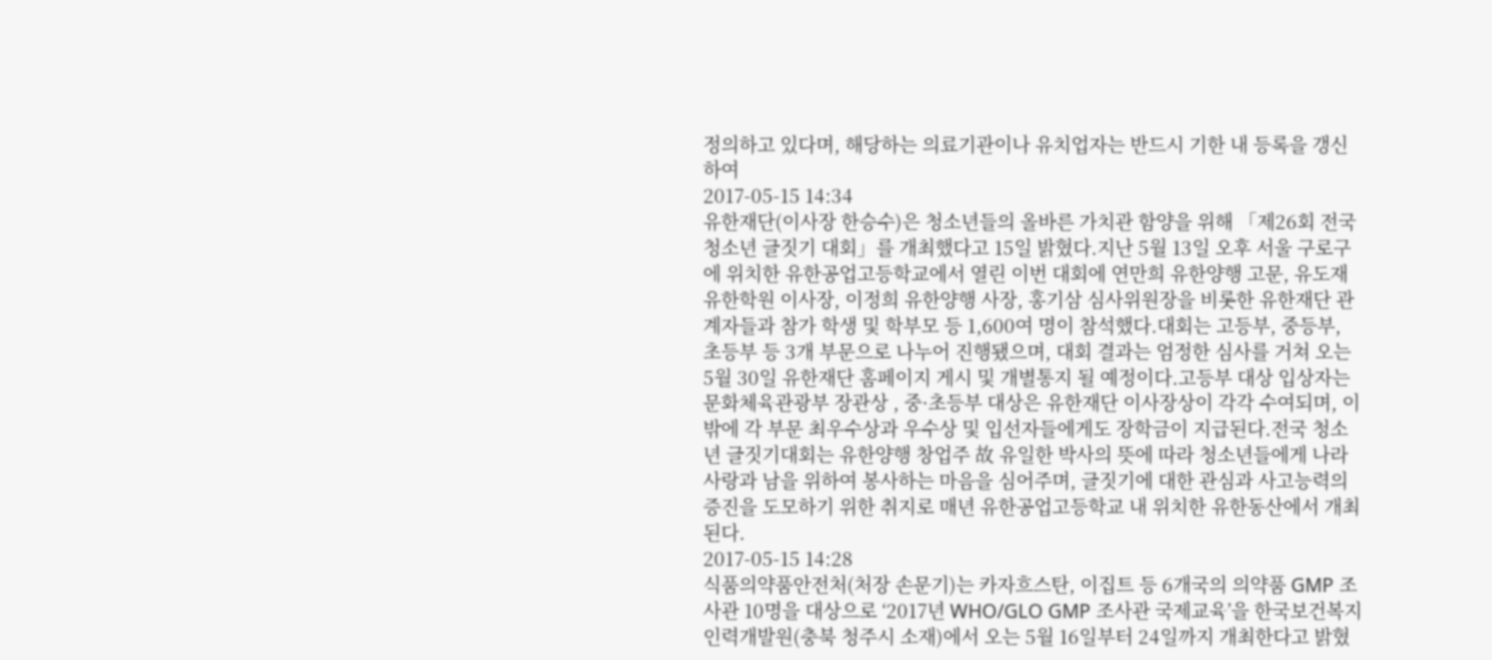정의하고 있다며, 해당하는 의료기관이나 유치업자는 반드시 기한 내 등록을 갱신하여
2017-05-15 14:34
유한재단(이사장 한승수)은 청소년들의 올바른 가치관 함양을 위해 「제26회 전국 청소년 글짓기 대회」를 개최했다고 15일 밝혔다.지난 5월 13일 오후 서울 구로구에 위치한 유한공업고등학교에서 열린 이번 대회에 연만희 유한양행 고문, 유도재 유한학원 이사장, 이정희 유한양행 사장, 홍기삼 심사위원장을 비롯한 유한재단 관계자들과 참가 학생 및 학부모 등 1,600여 명이 참석했다.대회는 고등부, 중등부, 초등부 등 3개 부문으로 나누어 진행됐으며, 대회 결과는 엄정한 심사를 거쳐 오는 5월 30일 유한재단 홈페이지 게시 및 개별통지 될 예정이다.고등부 대상 입상자는 문화체육관광부 장관상 , 중·초등부 대상은 유한재단 이사장상이 각각 수여되며, 이 밖에 각 부문 최우수상과 우수상 및 입선자들에게도 장학금이 지급된다.전국 청소년 글짓기대회는 유한양행 창업주 故 유일한 박사의 뜻에 따라 청소년들에게 나라 사랑과 남을 위하여 봉사하는 마음을 심어주며, 글짓기에 대한 관심과 사고능력의 증진을 도모하기 위한 취지로 매년 유한공업고등학교 내 위치한 유한동산에서 개최된다.
2017-05-15 14:28
식품의약품안전처(처장 손문기)는 카자흐스탄, 이집트 등 6개국의 의약품 GMP 조사관 10명을 대상으로 ‘2017년 WHO/GLO GMP 조사관 국제교육’을 한국보건복지인력개발원(충북 청주시 소재)에서 오는 5월 16일부터 24일까지 개최한다고 밝혔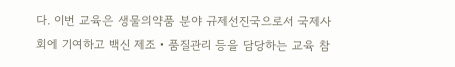다. 이번 교육은 생물의약품 분야 규제선진국으로서 국제사회에 기여하고 백신 제조‧품질관리 등을 담당하는 교육 참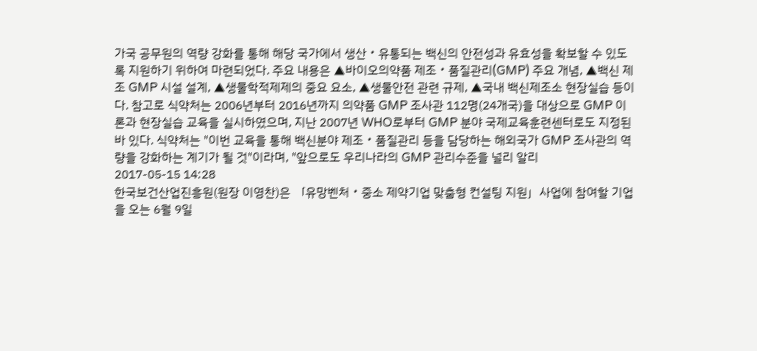가국 공무원의 역량 강화를 통해 해당 국가에서 생산‧유통되는 백신의 안전성과 유효성을 확보할 수 있도록 지원하기 위하여 마련되었다. 주요 내용은 ▲바이오의약품 제조‧품질관리(GMP) 주요 개념, ▲백신 제조 GMP 시설 설계, ▲생물학적제제의 중요 요소, ▲생물안전 관련 규제, ▲국내 백신제조소 현장실습 등이다. 참고로 식약처는 2006년부터 2016년까지 의약품 GMP 조사관 112명(24개국)을 대상으로 GMP 이론과 현장실습 교육을 실시하였으며, 지난 2007년 WHO로부터 GMP 분야 국제교육훈련센터로도 지정된 바 있다. 식약처는 "이번 교육을 통해 백신분야 제조‧품질관리 등을 담당하는 해외국가 GMP 조사관의 역량을 강화하는 계기가 될 것"이라며, "앞으로도 우리나라의 GMP 관리수준을 널리 알리
2017-05-15 14:28
한국보건산업진흥원(원장 이영찬)은 「유망벤처‧중소 제약기업 맞춤형 컨설팅 지원」사업에 참여할 기업을 오는 6월 9일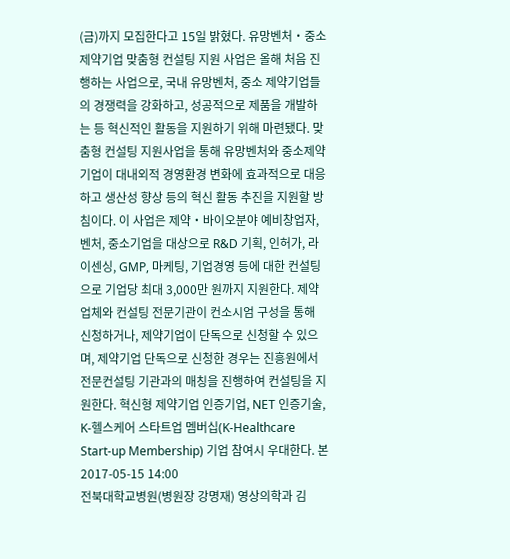(금)까지 모집한다고 15일 밝혔다. 유망벤처‧중소 제약기업 맞춤형 컨설팅 지원 사업은 올해 처음 진행하는 사업으로, 국내 유망벤처, 중소 제약기업들의 경쟁력을 강화하고, 성공적으로 제품을 개발하는 등 혁신적인 활동을 지원하기 위해 마련됐다. 맞춤형 컨설팅 지원사업을 통해 유망벤처와 중소제약기업이 대내외적 경영환경 변화에 효과적으로 대응하고 생산성 향상 등의 혁신 활동 추진을 지원할 방침이다. 이 사업은 제약‧바이오분야 예비창업자, 벤처, 중소기업을 대상으로 R&D 기획, 인허가, 라이센싱, GMP, 마케팅, 기업경영 등에 대한 컨설팅으로 기업당 최대 3,000만 원까지 지원한다. 제약업체와 컨설팅 전문기관이 컨소시엄 구성을 통해 신청하거나, 제약기업이 단독으로 신청할 수 있으며, 제약기업 단독으로 신청한 경우는 진흥원에서 전문컨설팅 기관과의 매칭을 진행하여 컨설팅을 지원한다. 혁신형 제약기업 인증기업, NET 인증기술, K-헬스케어 스타트업 멤버십(K-Healthcare Start-up Membership) 기업 참여시 우대한다. 본
2017-05-15 14:00
전북대학교병원(병원장 강명재) 영상의학과 김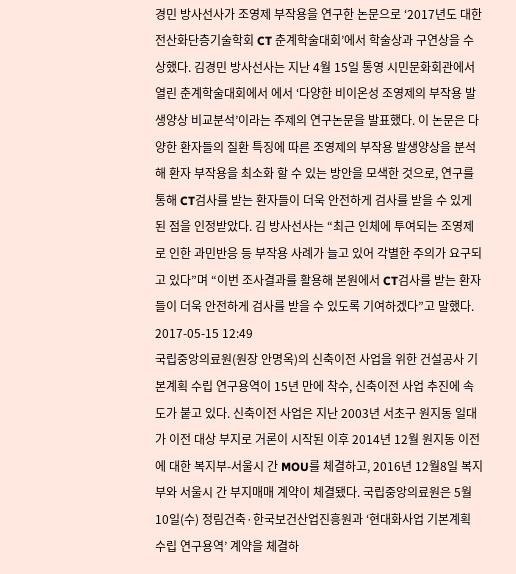경민 방사선사가 조영제 부작용을 연구한 논문으로 ‘2017년도 대한전산화단층기술학회 CT 춘계학술대회’에서 학술상과 구연상을 수상했다. 김경민 방사선사는 지난 4월 15일 통영 시민문화회관에서 열린 춘계학술대회에서 에서 ‘다양한 비이온성 조영제의 부작용 발생양상 비교분석’이라는 주제의 연구논문을 발표했다. 이 논문은 다양한 환자들의 질환 특징에 따른 조영제의 부작용 발생양상을 분석해 환자 부작용을 최소화 할 수 있는 방안을 모색한 것으로, 연구를 통해 CT검사를 받는 환자들이 더욱 안전하게 검사를 받을 수 있게 된 점을 인정받았다. 김 방사선사는 “최근 인체에 투여되는 조영제로 인한 과민반응 등 부작용 사례가 늘고 있어 각별한 주의가 요구되고 있다”며 “이번 조사결과를 활용해 본원에서 CT검사를 받는 환자들이 더욱 안전하게 검사를 받을 수 있도록 기여하겠다”고 말했다.
2017-05-15 12:49
국립중앙의료원(원장 안명옥)의 신축이전 사업을 위한 건설공사 기본계획 수립 연구용역이 15년 만에 착수, 신축이전 사업 추진에 속도가 붙고 있다. 신축이전 사업은 지난 2003년 서초구 원지동 일대가 이전 대상 부지로 거론이 시작된 이후 2014년 12월 원지동 이전에 대한 복지부-서울시 간 MOU를 체결하고, 2016년 12월8일 복지부와 서울시 간 부지매매 계약이 체결됐다. 국립중앙의료원은 5월10일(수) 정림건축·한국보건산업진흥원과 ‘현대화사업 기본계획 수립 연구용역’ 계약을 체결하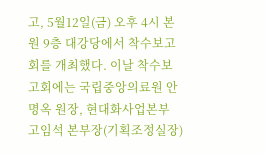고, 5월12일(금) 오후 4시 본원 9층 대강당에서 착수보고회를 개최했다. 이날 착수보고회에는 국립중앙의료원 안명옥 원장, 현대화사업본부 고임석 본부장(기획조정실장)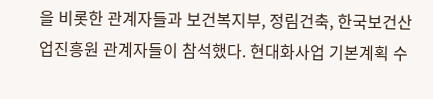을 비롯한 관계자들과 보건복지부, 정림건축, 한국보건산업진흥원 관계자들이 참석했다. 현대화사업 기본계획 수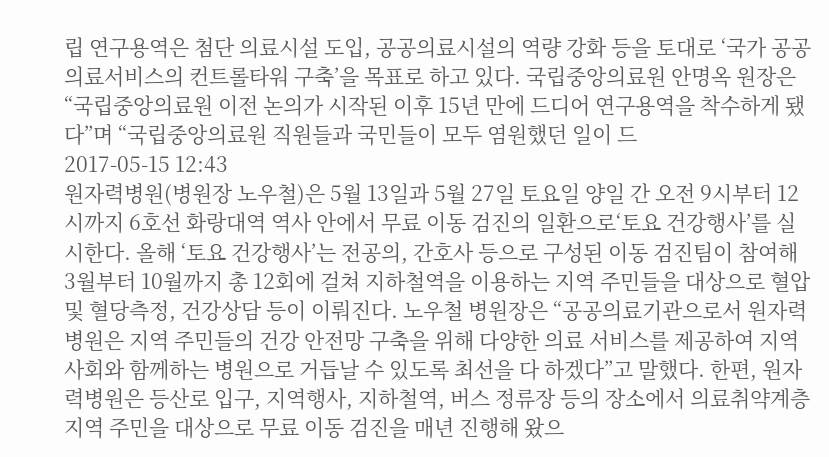립 연구용역은 첨단 의료시설 도입, 공공의료시설의 역량 강화 등을 토대로 ‘국가 공공의료서비스의 컨트롤타워 구축’을 목표로 하고 있다. 국립중앙의료원 안명옥 원장은 “국립중앙의료원 이전 논의가 시작된 이후 15년 만에 드디어 연구용역을 착수하게 됐다”며 “국립중앙의료원 직원들과 국민들이 모두 염원했던 일이 드
2017-05-15 12:43
원자력병원(병원장 노우철)은 5월 13일과 5월 27일 토요일 양일 간 오전 9시부터 12시까지 6호선 화랑대역 역사 안에서 무료 이동 검진의 일환으로‘토요 건강행사’를 실시한다. 올해 ‘토요 건강행사’는 전공의, 간호사 등으로 구성된 이동 검진팀이 참여해 3월부터 10월까지 총 12회에 걸쳐 지하철역을 이용하는 지역 주민들을 대상으로 혈압 및 혈당측정, 건강상담 등이 이뤄진다. 노우철 병원장은 “공공의료기관으로서 원자력병원은 지역 주민들의 건강 안전망 구축을 위해 다양한 의료 서비스를 제공하여 지역 사회와 함께하는 병원으로 거듭날 수 있도록 최선을 다 하겠다”고 말했다. 한편, 원자력병원은 등산로 입구, 지역행사, 지하철역, 버스 정류장 등의 장소에서 의료취약계층 지역 주민을 대상으로 무료 이동 검진을 매년 진행해 왔으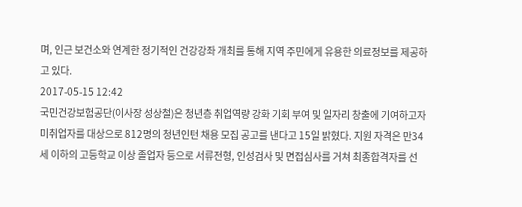며, 인근 보건소와 연계한 정기적인 건강강좌 개최를 통해 지역 주민에게 유용한 의료정보를 제공하고 있다.
2017-05-15 12:42
국민건강보험공단(이사장 성상철)은 청년층 취업역량 강화 기회 부여 및 일자리 창출에 기여하고자 미취업자를 대상으로 812명의 청년인턴 채용 모집 공고를 낸다고 15일 밝혔다. 지원 자격은 만34세 이하의 고등학교 이상 졸업자 등으로 서류전형, 인성검사 및 면접심사를 거쳐 최종합격자를 선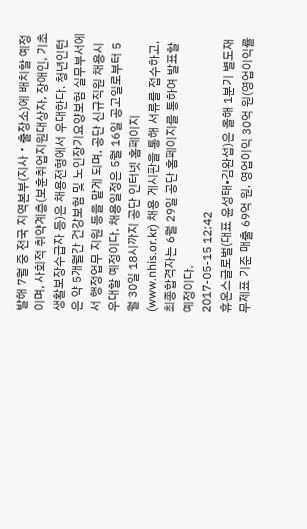발해 7월 중 전국 지역본부(지사‧출장소)에 배치할 예정이며, 사회적 취약계층(보훈취업지원대상자, 장애인, 기초생활보장수급자 등)은 채용전형에서 우대한다. 청년인턴은 약 5개월간 건강보험 및 노인장기요양보험 실무부서에서 행정업무 지원 등을 맡게 되며, 공단 신규직원 채용시 우대할 예정이다. 채용일정은 5월 16일 공고일로부터 5월 30일 18시까지 공단 인터넷 홈페이지(www.nhis.or.kr) 채용 게시판을 통해 서류를 접수하고, 최종합격자는 6월 29일 공단 홈페이지를 통하여 발표할 예정이다.
2017-05-15 12:42
휴온스글로벌(대표 윤성태•김완섭)은 올해 1분기 별도재무제표 기준 매출 69억 원, 영업이익 30억 원(영업이익률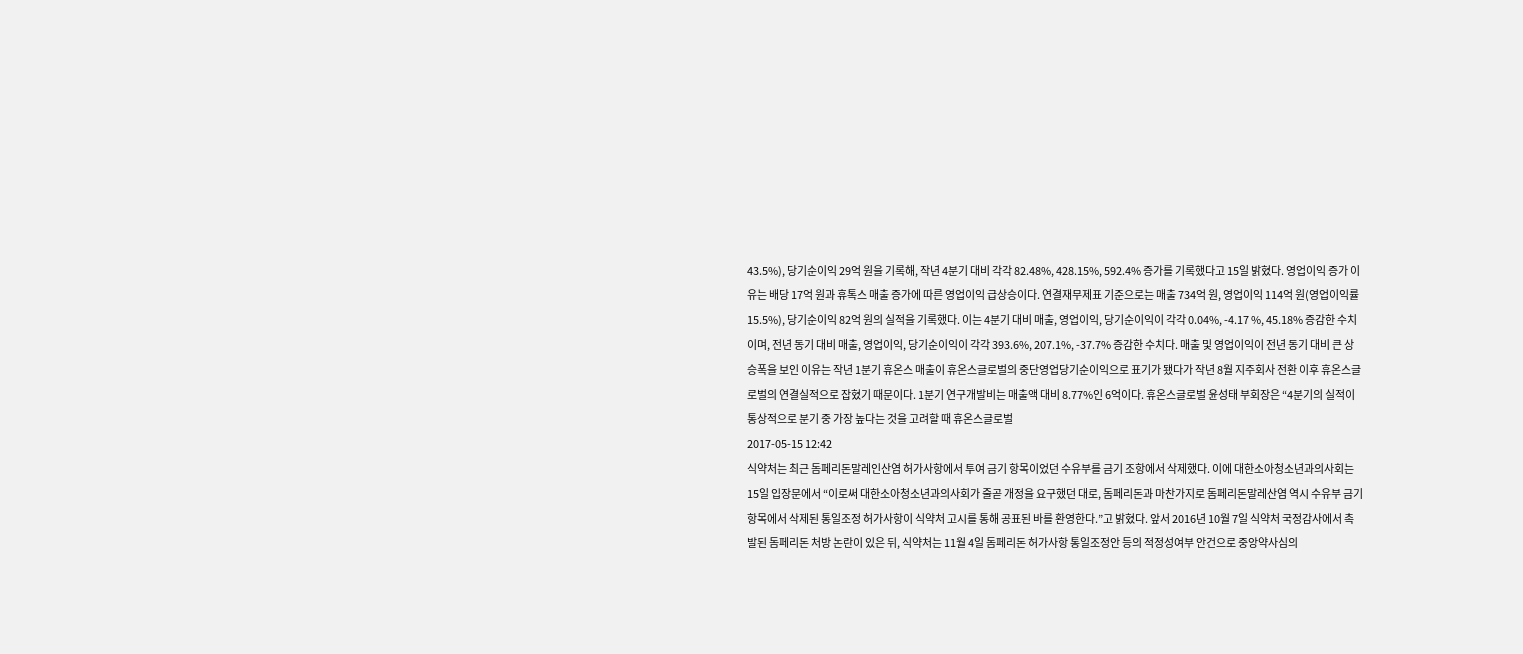43.5%), 당기순이익 29억 원을 기록해, 작년 4분기 대비 각각 82.48%, 428.15%, 592.4% 증가를 기록했다고 15일 밝혔다. 영업이익 증가 이유는 배당 17억 원과 휴톡스 매출 증가에 따른 영업이익 급상승이다. 연결재무제표 기준으로는 매출 734억 원, 영업이익 114억 원(영업이익률 15.5%), 당기순이익 82억 원의 실적을 기록했다. 이는 4분기 대비 매출, 영업이익, 당기순이익이 각각 0.04%, -4.17 %, 45.18% 증감한 수치이며, 전년 동기 대비 매출, 영업이익, 당기순이익이 각각 393.6%, 207.1%, -37.7% 증감한 수치다. 매출 및 영업이익이 전년 동기 대비 큰 상승폭을 보인 이유는 작년 1분기 휴온스 매출이 휴온스글로벌의 중단영업당기순이익으로 표기가 됐다가 작년 8월 지주회사 전환 이후 휴온스글로벌의 연결실적으로 잡혔기 때문이다. 1분기 연구개발비는 매출액 대비 8.77%인 6억이다. 휴온스글로벌 윤성태 부회장은 “4분기의 실적이 통상적으로 분기 중 가장 높다는 것을 고려할 때 휴온스글로벌
2017-05-15 12:42
식약처는 최근 돔페리돈말레인산염 허가사항에서 투여 금기 항목이었던 수유부를 금기 조항에서 삭제했다. 이에 대한소아청소년과의사회는 15일 입장문에서 “이로써 대한소아청소년과의사회가 줄곧 개정을 요구했던 대로, 돔페리돈과 마찬가지로 돔페리돈말레산염 역시 수유부 금기 항목에서 삭제된 통일조정 허가사항이 식약처 고시를 통해 공표된 바를 환영한다.”고 밝혔다. 앞서 2016년 10월 7일 식약처 국정감사에서 촉발된 돔페리돈 처방 논란이 있은 뒤, 식약처는 11월 4일 돔페리돈 허가사항 통일조정안 등의 적정성여부 안건으로 중앙약사심의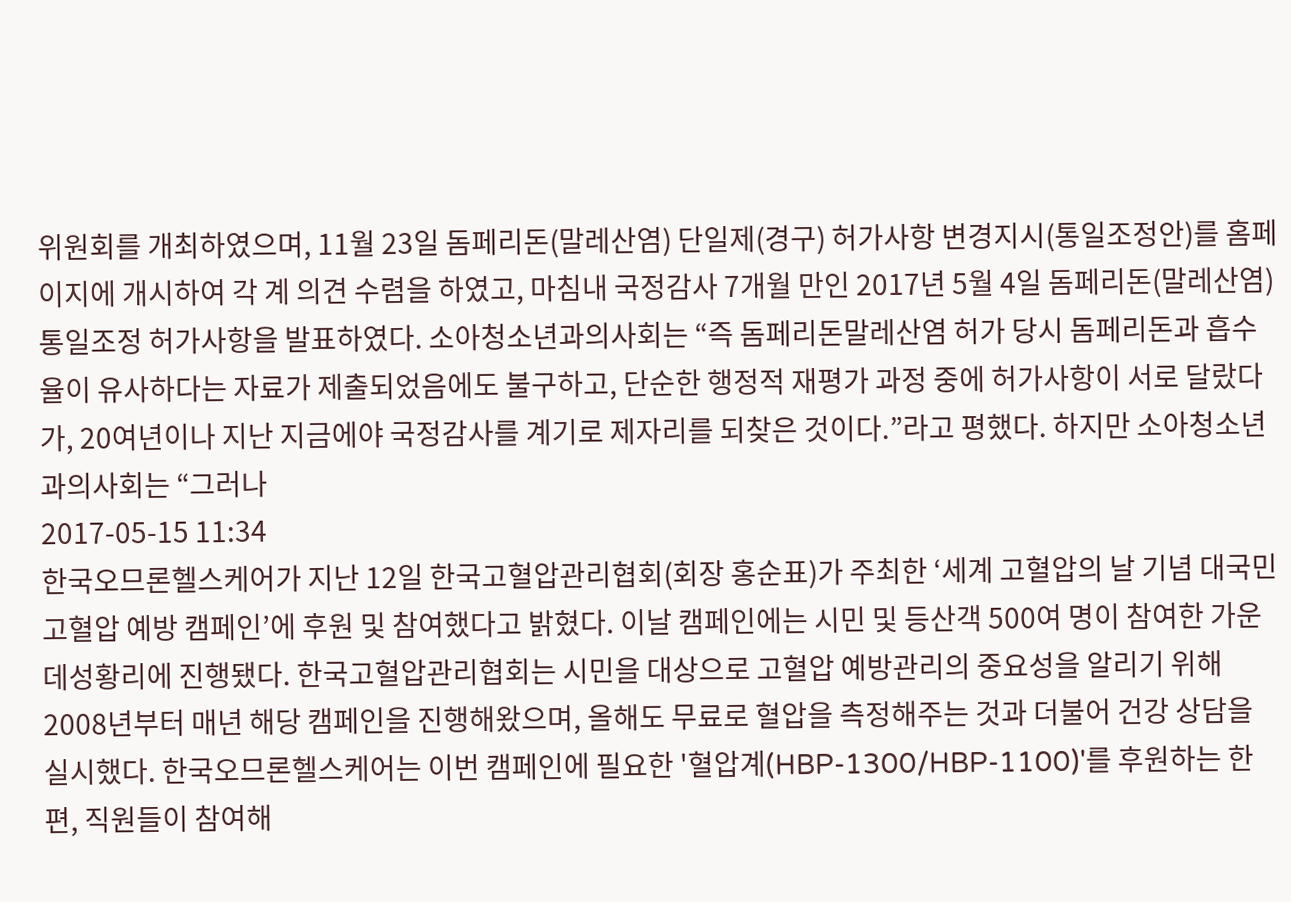위원회를 개최하였으며, 11월 23일 돔페리돈(말레산염) 단일제(경구) 허가사항 변경지시(통일조정안)를 홈페이지에 개시하여 각 계 의견 수렴을 하였고, 마침내 국정감사 7개월 만인 2017년 5월 4일 돔페리돈(말레산염) 통일조정 허가사항을 발표하였다. 소아청소년과의사회는 “즉 돔페리돈말레산염 허가 당시 돔페리돈과 흡수율이 유사하다는 자료가 제출되었음에도 불구하고, 단순한 행정적 재평가 과정 중에 허가사항이 서로 달랐다가, 20여년이나 지난 지금에야 국정감사를 계기로 제자리를 되찾은 것이다.”라고 평했다. 하지만 소아청소년과의사회는 “그러나
2017-05-15 11:34
한국오므론헬스케어가 지난 12일 한국고혈압관리협회(회장 홍순표)가 주최한 ‘세계 고혈압의 날 기념 대국민 고혈압 예방 캠페인’에 후원 및 참여했다고 밝혔다. 이날 캠페인에는 시민 및 등산객 500여 명이 참여한 가운데성황리에 진행됐다. 한국고혈압관리협회는 시민을 대상으로 고혈압 예방관리의 중요성을 알리기 위해 2008년부터 매년 해당 캠페인을 진행해왔으며, 올해도 무료로 혈압을 측정해주는 것과 더불어 건강 상담을 실시했다. 한국오므론헬스케어는 이번 캠페인에 필요한 '혈압계(HBP-1300/HBP-1100)'를 후원하는 한편, 직원들이 참여해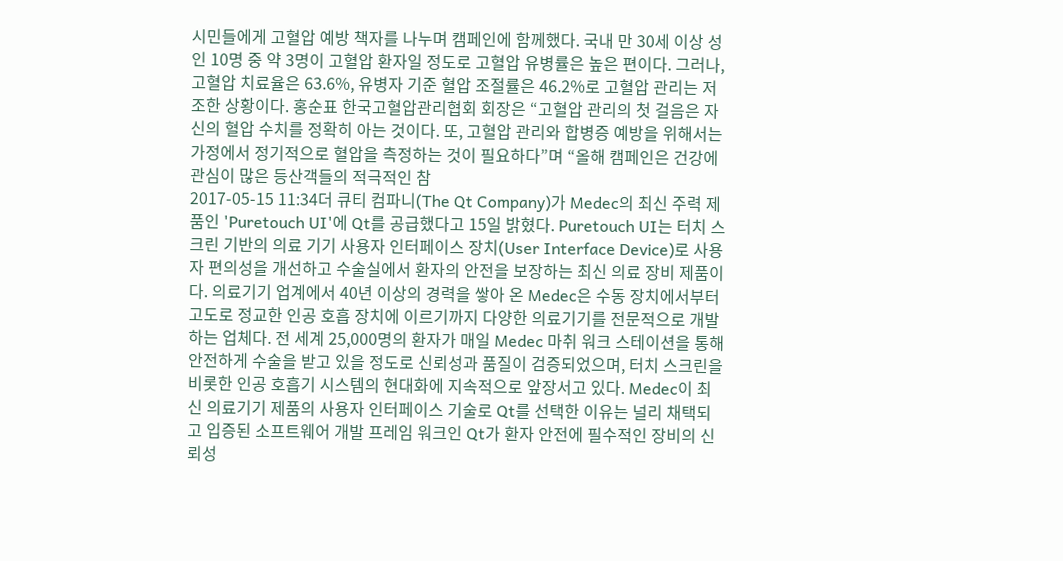시민들에게 고혈압 예방 책자를 나누며 캠페인에 함께했다. 국내 만 30세 이상 성인 10명 중 약 3명이 고혈압 환자일 정도로 고혈압 유병률은 높은 편이다. 그러나, 고혈압 치료율은 63.6%, 유병자 기준 혈압 조절률은 46.2%로 고혈압 관리는 저조한 상황이다. 홍순표 한국고혈압관리협회 회장은 “고혈압 관리의 첫 걸음은 자신의 혈압 수치를 정확히 아는 것이다. 또, 고혈압 관리와 합병증 예방을 위해서는 가정에서 정기적으로 혈압을 측정하는 것이 필요하다”며 “올해 캠페인은 건강에 관심이 많은 등산객들의 적극적인 참
2017-05-15 11:34더 큐티 컴파니(The Qt Company)가 Medec의 최신 주력 제품인 'Puretouch UI'에 Qt를 공급했다고 15일 밝혔다. Puretouch UI는 터치 스크린 기반의 의료 기기 사용자 인터페이스 장치(User Interface Device)로 사용자 편의성을 개선하고 수술실에서 환자의 안전을 보장하는 최신 의료 장비 제품이다. 의료기기 업계에서 40년 이상의 경력을 쌓아 온 Medec은 수동 장치에서부터 고도로 정교한 인공 호흡 장치에 이르기까지 다양한 의료기기를 전문적으로 개발하는 업체다. 전 세계 25,000명의 환자가 매일 Medec 마취 워크 스테이션을 통해 안전하게 수술을 받고 있을 정도로 신뢰성과 품질이 검증되었으며, 터치 스크린을 비롯한 인공 호흡기 시스템의 현대화에 지속적으로 앞장서고 있다. Medec이 최신 의료기기 제품의 사용자 인터페이스 기술로 Qt를 선택한 이유는 널리 채택되고 입증된 소프트웨어 개발 프레임 워크인 Qt가 환자 안전에 필수적인 장비의 신뢰성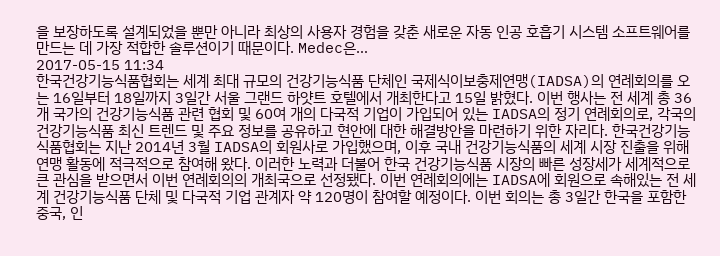을 보장하도록 설계되었을 뿐만 아니라 최상의 사용자 경험을 갖춘 새로운 자동 인공 호흡기 시스템 소프트웨어를 만드는 데 가장 적합한 솔루션이기 때문이다. Medec은…
2017-05-15 11:34
한국건강기능식품협회는 세계 최대 규모의 건강기능식품 단체인 국제식이보충제연맹(IADSA)의 연례회의를 오는 16일부터 18일까지 3일간 서울 그랜드 하얏트 호텔에서 개최한다고 15일 밝혔다. 이번 행사는 전 세계 총 36개 국가의 건강기능식품 관련 협회 및 60여 개의 다국적 기업이 가입되어 있는 IADSA의 정기 연례회의로, 각국의 건강기능식품 최신 트렌드 및 주요 정보를 공유하고 현안에 대한 해결방안을 마련하기 위한 자리다. 한국건강기능식품협회는 지난 2014년 3월 IADSA의 회원사로 가입했으며, 이후 국내 건강기능식품의 세계 시장 진출을 위해 연맹 활동에 적극적으로 참여해 왔다. 이러한 노력과 더불어 한국 건강기능식품 시장의 빠른 성장세가 세계적으로 큰 관심을 받으면서 이번 연례회의의 개최국으로 선정됐다. 이번 연례회의에는 IADSA에 회원으로 속해있는 전 세계 건강기능식품 단체 및 다국적 기업 관계자 약 120명이 참여할 예정이다. 이번 회의는 총 3일간 한국을 포함한 중국, 인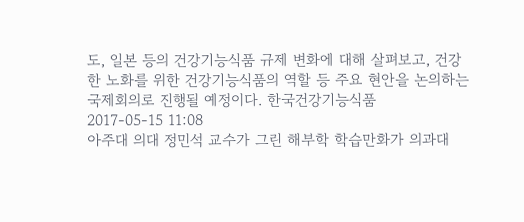도, 일본 등의 건강기능식품 규제 변화에 대해 살펴보고, 건강한 노화를 위한 건강기능식품의 역할 등 주요 현안을 논의하는 국제회의로 진행될 예정이다. 한국건강기능식품
2017-05-15 11:08
아주대 의대 정민석 교수가 그린 해부학 학습만화가 의과대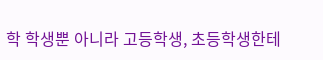학 학생뿐 아니라 고등학생, 초등학생한테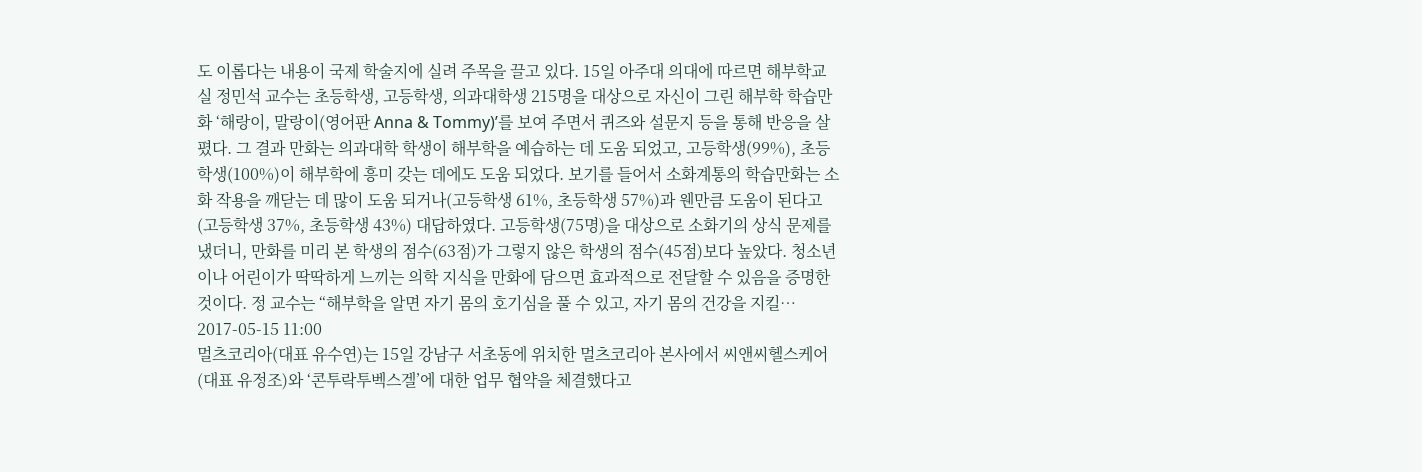도 이롭다는 내용이 국제 학술지에 실려 주목을 끌고 있다. 15일 아주대 의대에 따르면 해부학교실 정민석 교수는 초등학생, 고등학생, 의과대학생 215명을 대상으로 자신이 그린 해부학 학습만화 ‘해랑이, 말랑이(영어판 Anna & Tommy)’를 보여 주면서 퀴즈와 설문지 등을 통해 반응을 살폈다. 그 결과 만화는 의과대학 학생이 해부학을 예습하는 데 도움 되었고, 고등학생(99%), 초등학생(100%)이 해부학에 흥미 갖는 데에도 도움 되었다. 보기를 들어서 소화계통의 학습만화는 소화 작용을 깨닫는 데 많이 도움 되거나(고등학생 61%, 초등학생 57%)과 웬만큼 도움이 된다고(고등학생 37%, 초등학생 43%) 대답하였다. 고등학생(75명)을 대상으로 소화기의 상식 문제를 냈더니, 만화를 미리 본 학생의 점수(63점)가 그렇지 않은 학생의 점수(45점)보다 높았다. 청소년이나 어린이가 딱딱하게 느끼는 의학 지식을 만화에 담으면 효과적으로 전달할 수 있음을 증명한 것이다. 정 교수는 “해부학을 알면 자기 몸의 호기심을 풀 수 있고, 자기 몸의 건강을 지킬…
2017-05-15 11:00
멀츠코리아(대표 유수연)는 15일 강남구 서초동에 위치한 멀츠코리아 본사에서 씨앤씨헬스케어(대표 유정조)와 ‘콘투락투벡스겔’에 대한 업무 협약을 체결했다고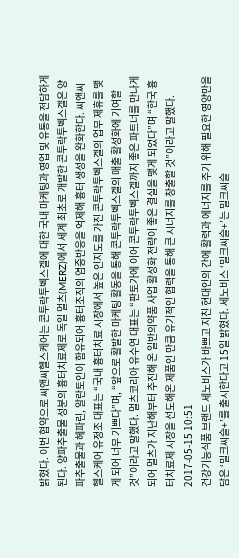밝혔다. 이번 협약으로 씨앤씨헬스케어는 콘투락투벡스겔에 대한 국내 마케팅과 영업 및 유통을 전담하게 된다. 양파추출물 성분의 흉터치료제로 독일 멀츠(MERZ)에서 세계 최초로 개발한 콘투락투벡스겔은 양파추출물과 헤파린, 알란토인이 함유되어 흉터조직의 염증반응을 억제해 흉터 생성을 완화한다. 씨앤씨헬스케어 유정조 대표는 “국내 흉터치료 시장에서 높은 인지도를 가진 콘투락투벡스겔의 업무 제휴를 맺게 되어 너무 기쁘다”며, “앞으로 활발한 마케팅 활동을 통해 콘투락투벡스겔의 매출 활성화에 기여할 것”이라고 말했다. 멀츠코리아 유수연 대표는 “판토가에 이어 콘투락투벡스겔까지 좋은 파트너를 만나게 되어 멀츠가 지난해부터 추진해 온 일반의약품 사업 활성화 전략이 좋은 결실을 맺게 되었다”며 “한국 흉터치료제 시장을 선도해온 제품인 만큼 유기적인 협력을 통해 큰 시너지를 창출할 것”이라고 말했다.
2017-05-15 10:51
건강기능식품 브랜드 세노비스가 바쁘고 지친 현대인의 간에 활력과 에너지를 주기 위해 필요한 영양만을 담은 ‘밀크씨슬+’를 출시한다고 15일 밝혔다. 세노비스 ‘밀크씨슬+’는 밀크씨슬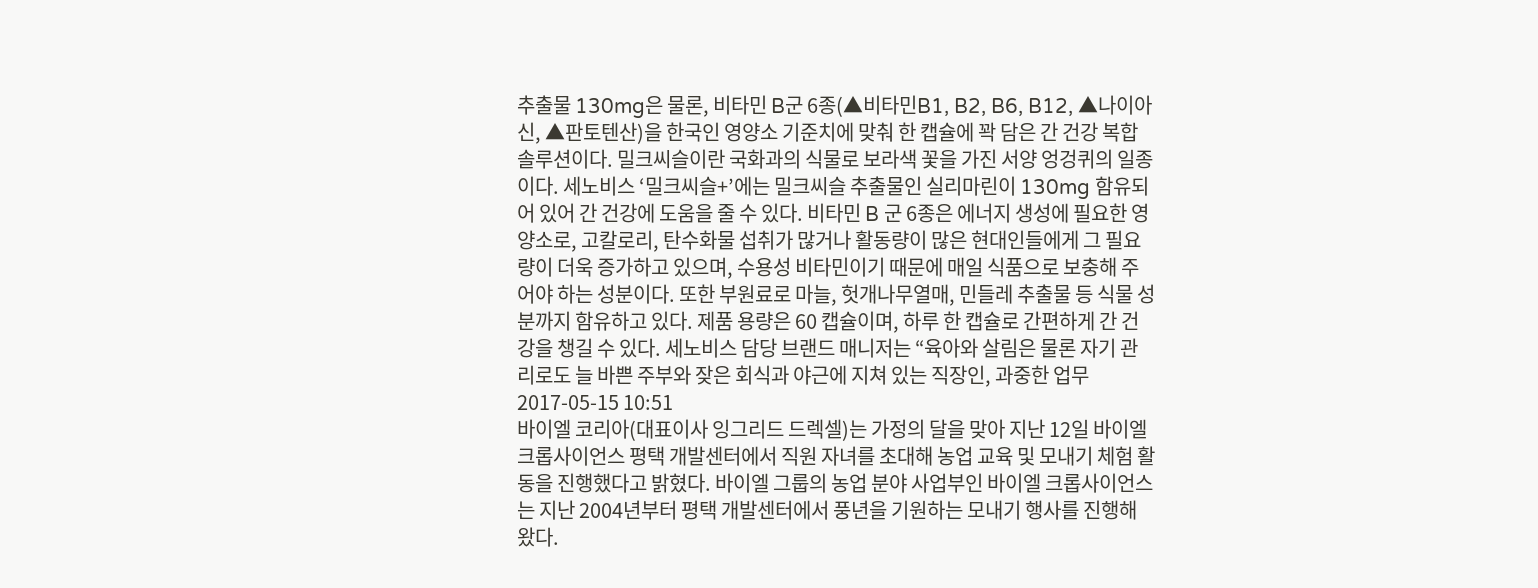추출물 130mg은 물론, 비타민 B군 6종(▲비타민B1, B2, B6, B12, ▲나이아신, ▲판토텐산)을 한국인 영양소 기준치에 맞춰 한 캡슐에 꽉 담은 간 건강 복합 솔루션이다. 밀크씨슬이란 국화과의 식물로 보라색 꽃을 가진 서양 엉겅퀴의 일종이다. 세노비스 ‘밀크씨슬+’에는 밀크씨슬 추출물인 실리마린이 130mg 함유되어 있어 간 건강에 도움을 줄 수 있다. 비타민 B 군 6종은 에너지 생성에 필요한 영양소로, 고칼로리, 탄수화물 섭취가 많거나 활동량이 많은 현대인들에게 그 필요량이 더욱 증가하고 있으며, 수용성 비타민이기 때문에 매일 식품으로 보충해 주어야 하는 성분이다. 또한 부원료로 마늘, 헛개나무열매, 민들레 추출물 등 식물 성분까지 함유하고 있다. 제품 용량은 60 캡슐이며, 하루 한 캡슐로 간편하게 간 건강을 챙길 수 있다. 세노비스 담당 브랜드 매니저는 “육아와 살림은 물론 자기 관리로도 늘 바쁜 주부와 잦은 회식과 야근에 지쳐 있는 직장인, 과중한 업무
2017-05-15 10:51
바이엘 코리아(대표이사 잉그리드 드렉셀)는 가정의 달을 맞아 지난 12일 바이엘 크롭사이언스 평택 개발센터에서 직원 자녀를 초대해 농업 교육 및 모내기 체험 활동을 진행했다고 밝혔다. 바이엘 그룹의 농업 분야 사업부인 바이엘 크롭사이언스는 지난 2004년부터 평택 개발센터에서 풍년을 기원하는 모내기 행사를 진행해 왔다.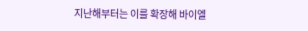지난해부터는 이를 확장해 바이엘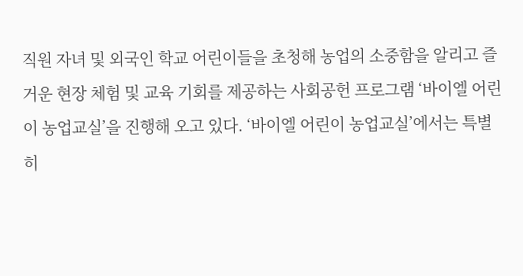직원 자녀 및 외국인 학교 어린이들을 초청해 농업의 소중함을 알리고 즐거운 현장 체험 및 교육 기회를 제공하는 사회공헌 프로그램 ‘바이엘 어린이 농업교실’을 진행해 오고 있다. ‘바이엘 어린이 농업교실’에서는 특별히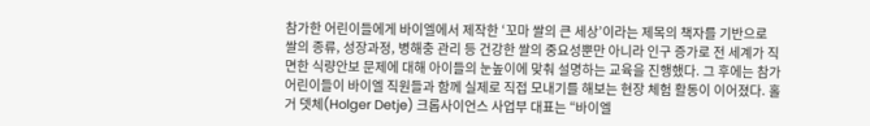참가한 어린이들에게 바이엘에서 제작한 ‘꼬마 쌀의 큰 세상’이라는 제목의 책자를 기반으로 쌀의 종류, 성장과정, 병해충 관리 등 건강한 쌀의 중요성뿐만 아니라 인구 증가로 전 세계가 직면한 식량안보 문제에 대해 아이들의 눈높이에 맞춰 설명하는 교육을 진행했다. 그 후에는 참가 어린이들이 바이엘 직원들과 함께 실제로 직접 모내기를 해보는 현장 체험 활동이 이어졌다. 홀거 뎃체(Holger Detje) 크롭사이언스 사업부 대표는 “바이엘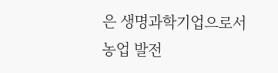은 생명과학기업으로서 농업 발전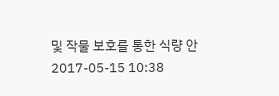및 작물 보호를 통한 식량 안
2017-05-15 10:38